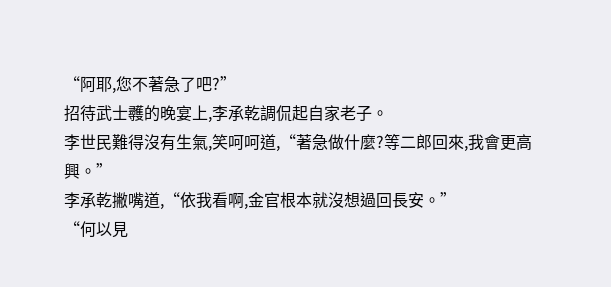“阿耶,您不著急了吧?”
招待武士彠的晚宴上,李承乾調侃起自家老子。
李世民難得沒有生氣,笑呵呵道,“著急做什麼?等二郎回來,我會更高興。”
李承乾撇嘴道,“依我看啊,金官根本就沒想過回長安。”
“何以見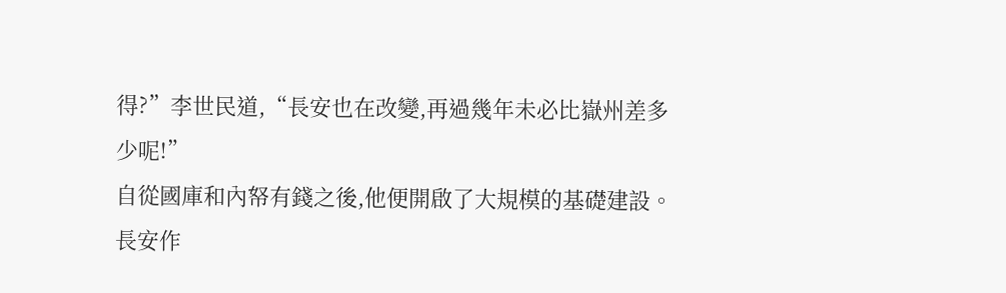得?”李世民道,“長安也在改變,再過幾年未必比嶽州差多少呢!”
自從國庫和內帑有錢之後,他便開啟了大規模的基礎建設。
長安作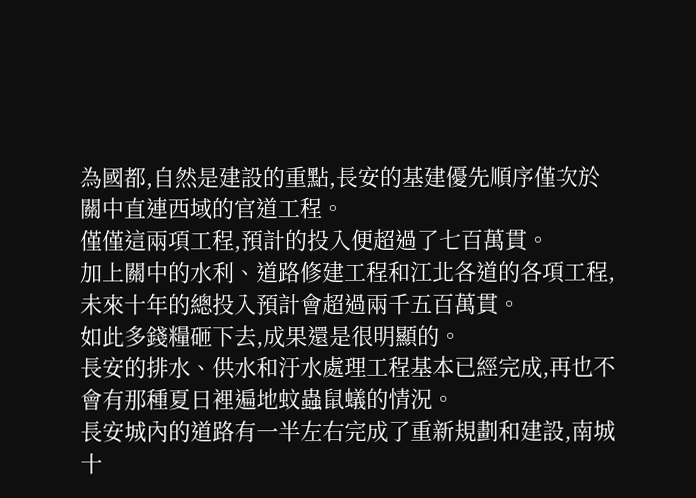為國都,自然是建設的重點,長安的基建優先順序僅次於關中直連西域的官道工程。
僅僅這兩項工程,預計的投入便超過了七百萬貫。
加上關中的水利、道路修建工程和江北各道的各項工程,未來十年的總投入預計會超過兩千五百萬貫。
如此多錢糧砸下去,成果還是很明顯的。
長安的排水、供水和汙水處理工程基本已經完成,再也不會有那種夏日裡遍地蚊蟲鼠蟻的情況。
長安城內的道路有一半左右完成了重新規劃和建設,南城十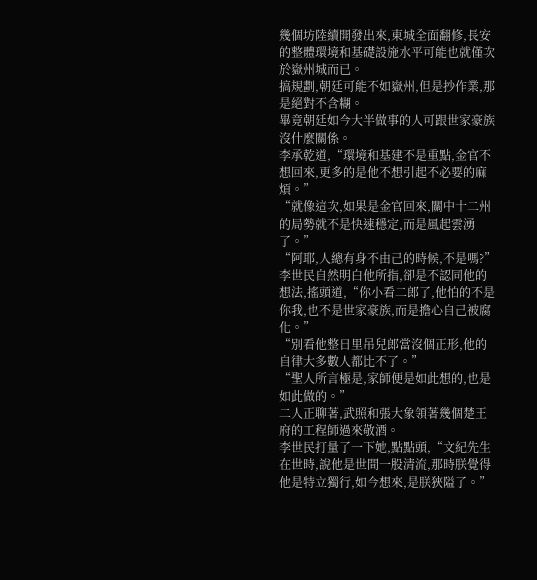幾個坊陸續開發出來,東城全面翻修,長安的整體環境和基礎設施水平可能也就僅次於嶽州城而已。
搞規劃,朝廷可能不如嶽州,但是抄作業,那是絕對不含糊。
畢竟朝廷如今大半做事的人可跟世家豪族沒什麼關係。
李承乾道,“環境和基建不是重點,金官不想回來,更多的是他不想引起不必要的麻煩。”
“就像這次,如果是金官回來,關中十二州的局勢就不是快速穩定,而是風起雲湧了。”
“阿耶,人總有身不由己的時候,不是嗎?”
李世民自然明白他所指,卻是不認同他的想法,搖頭道,“你小看二郎了,他怕的不是你我,也不是世家豪族,而是擔心自己被腐化。”
“別看他整日里吊兒郎當沒個正形,他的自律大多數人都比不了。”
“聖人所言極是,家師便是如此想的,也是如此做的。”
二人正聊著,武照和張大象領著幾個楚王府的工程師過來敬酒。
李世民打量了一下她,點點頭,“文紀先生在世時,說他是世間一股清流,那時朕覺得他是特立獨行,如今想來,是朕狹隘了。”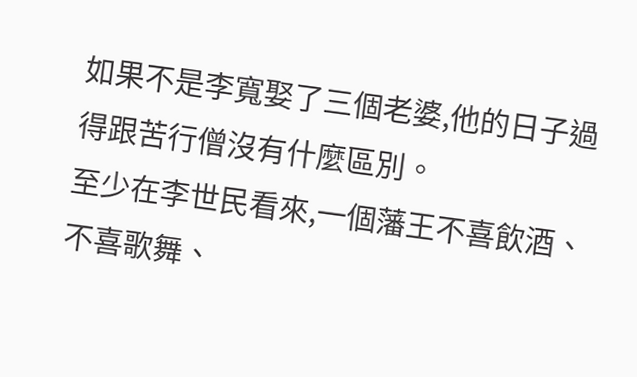如果不是李寬娶了三個老婆,他的日子過得跟苦行僧沒有什麼區別。
至少在李世民看來,一個藩王不喜飲酒、不喜歌舞、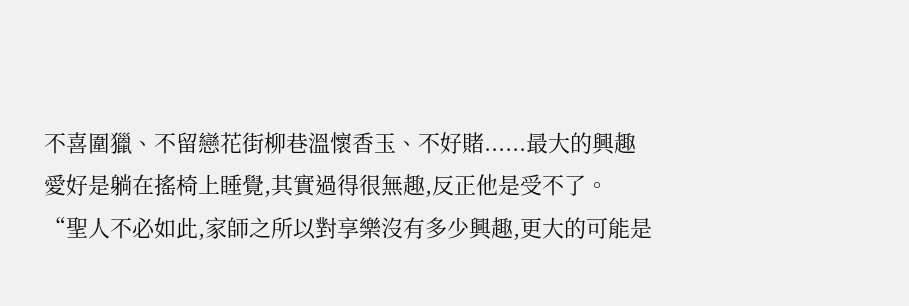不喜圍獵、不留戀花街柳巷溫懷香玉、不好賭......最大的興趣愛好是躺在搖椅上睡覺,其實過得很無趣,反正他是受不了。
“聖人不必如此,家師之所以對享樂沒有多少興趣,更大的可能是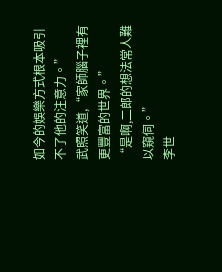如今的娛樂方式根本吸引不了他的注意力。”
武照笑道,“家師腦子裡有更豐富的世界。”
“是啊,二郎的想法常人難以窺伺。”
李世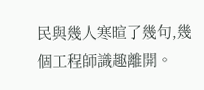民與幾人寒暄了幾句,幾個工程師識趣離開。